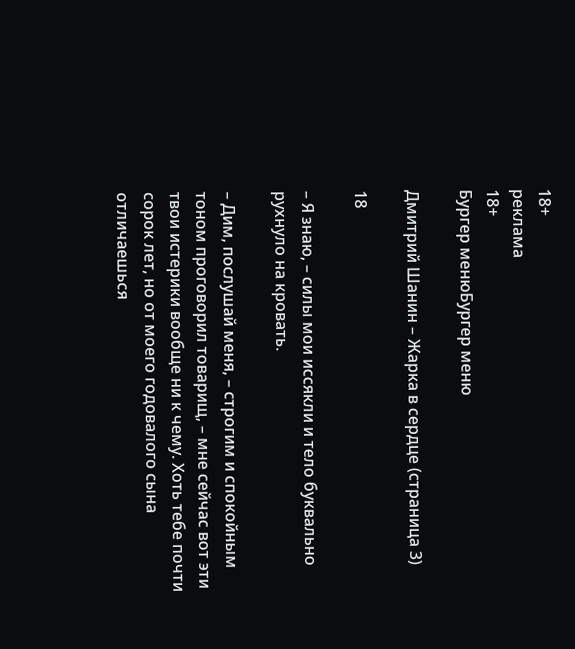18+
реклама
18+
Бургер менюБургер меню

Дмитрий Шанин – Жарка в сердце (страница 3)

18

– Я знаю, – силы мои иссякли и тело буквально рухнуло на кровать.

– Дим, послушай меня, – строгим и спокойным тоном проговорил товарищ, – мне сейчас вот эти твои истерики вообще ни к чему. Хоть тебе почти сорок лет, но от моего годовалого сына отличаешься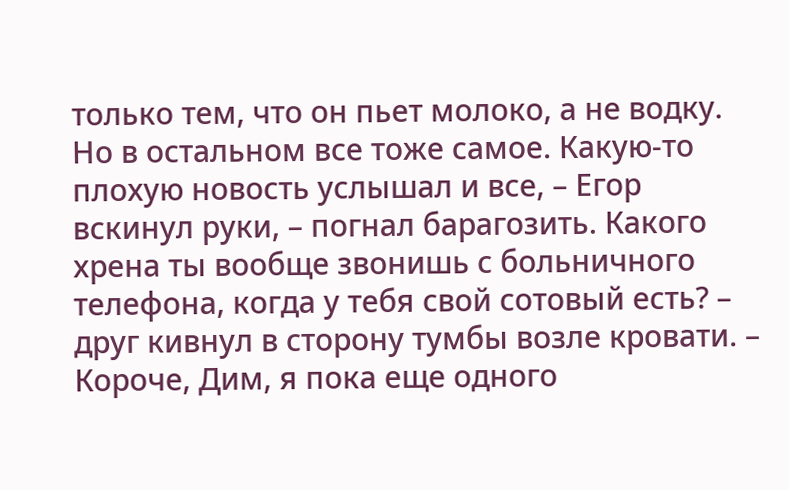только тем, что он пьет молоко, а не водку. Но в остальном все тоже самое. Какую-то плохую новость услышал и все, – Егор вскинул руки, – погнал барагозить. Какого хрена ты вообще звонишь с больничного телефона, когда у тебя свой сотовый есть? – друг кивнул в сторону тумбы возле кровати. – Короче, Дим, я пока еще одного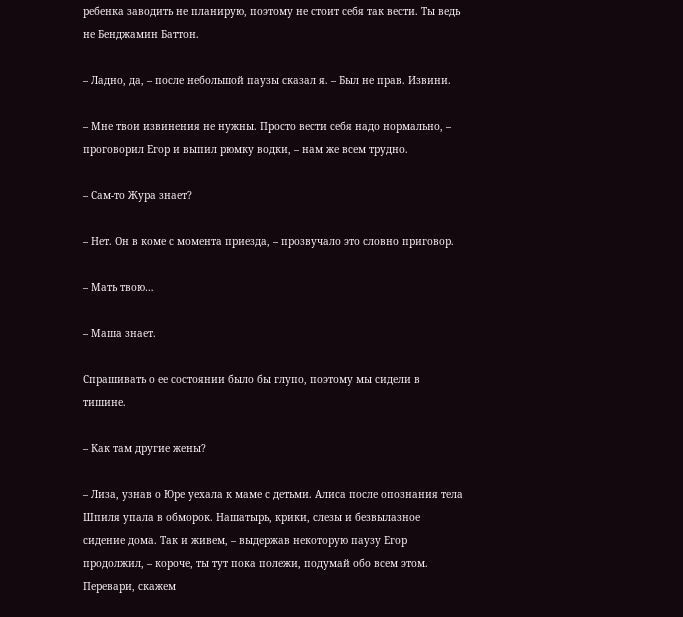ребенка заводить не планирую, поэтому не стоит себя так вести. Ты ведь не Бенджамин Баттон.

– Ладно, да, – после небольшой паузы сказал я. – Был не прав. Извини.

– Мне твои извинения не нужны. Просто вести себя надо нормально, – проговорил Егор и выпил рюмку водки, – нам же всем трудно.

– Сам-то Жура знает?

– Нет. Он в коме с момента приезда, – прозвучало это словно приговор.

– Мать твою…

– Маша знает.

Спрашивать о ее состоянии было бы глупо, поэтому мы сидели в тишине.

– Как там другие жены?

– Лиза, узнав о Юре уехала к маме с детьми. Алиса после опознания тела Шпиля упала в обморок. Нашатырь, крики, слезы и безвылазное сидение дома. Так и живем, – выдержав некоторую паузу Егор продолжил, – короче, ты тут пока полежи, подумай обо всем этом. Перевари, скажем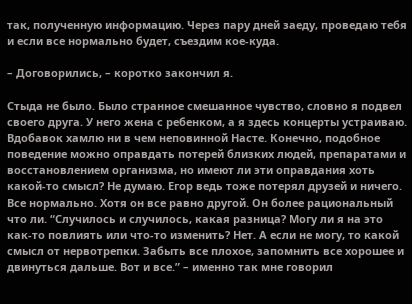так, полученную информацию. Через пару дней заеду, проведаю тебя и если все нормально будет, съездим кое-куда.

– Договорились, – коротко закончил я.

Стыда не было. Было странное смешанное чувство, словно я подвел своего друга. У него жена с ребенком, а я здесь концерты устраиваю. Вдобавок хамлю ни в чем неповинной Насте. Конечно, подобное поведение можно оправдать потерей близких людей, препаратами и восстановлением организма, но имеют ли эти оправдания хоть какой-то смысл? Не думаю. Егор ведь тоже потерял друзей и ничего. Все нормально. Хотя он все равно другой. Он более рациональный что ли. “Случилось и случилось, какая разница? Могу ли я на это как-то повлиять или что-то изменить? Нет. А если не могу, то какой смысл от нервотрепки. Забыть все плохое, запомнить все хорошее и двинуться дальше. Вот и все.” – именно так мне говорил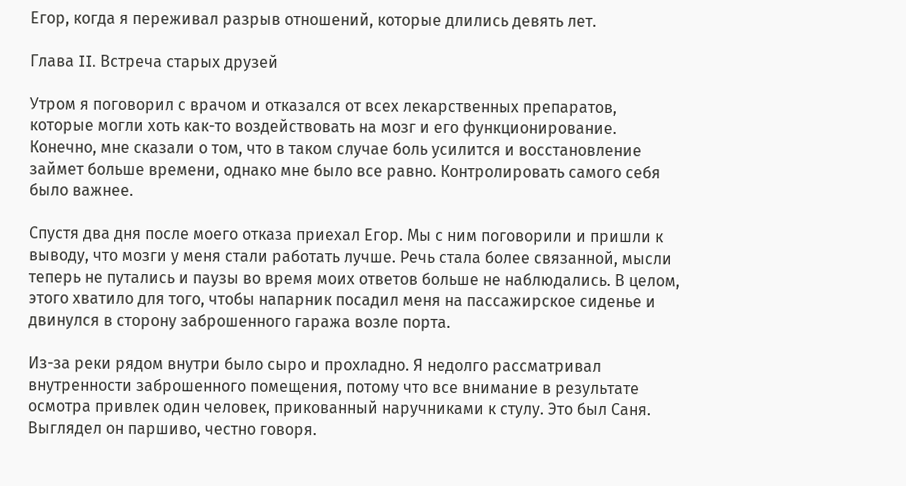Егор, когда я переживал разрыв отношений, которые длились девять лет.

Глава II. Встреча старых друзей

Утром я поговорил с врачом и отказался от всех лекарственных препаратов, которые могли хоть как-то воздействовать на мозг и его функционирование. Конечно, мне сказали о том, что в таком случае боль усилится и восстановление займет больше времени, однако мне было все равно. Контролировать самого себя было важнее.

Спустя два дня после моего отказа приехал Егор. Мы с ним поговорили и пришли к выводу, что мозги у меня стали работать лучше. Речь стала более связанной, мысли теперь не путались и паузы во время моих ответов больше не наблюдались. В целом, этого хватило для того, чтобы напарник посадил меня на пассажирское сиденье и двинулся в сторону заброшенного гаража возле порта.

Из-за реки рядом внутри было сыро и прохладно. Я недолго рассматривал внутренности заброшенного помещения, потому что все внимание в результате осмотра привлек один человек, прикованный наручниками к стулу. Это был Саня. Выглядел он паршиво, честно говоря.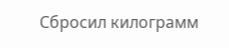Сбросил килограмм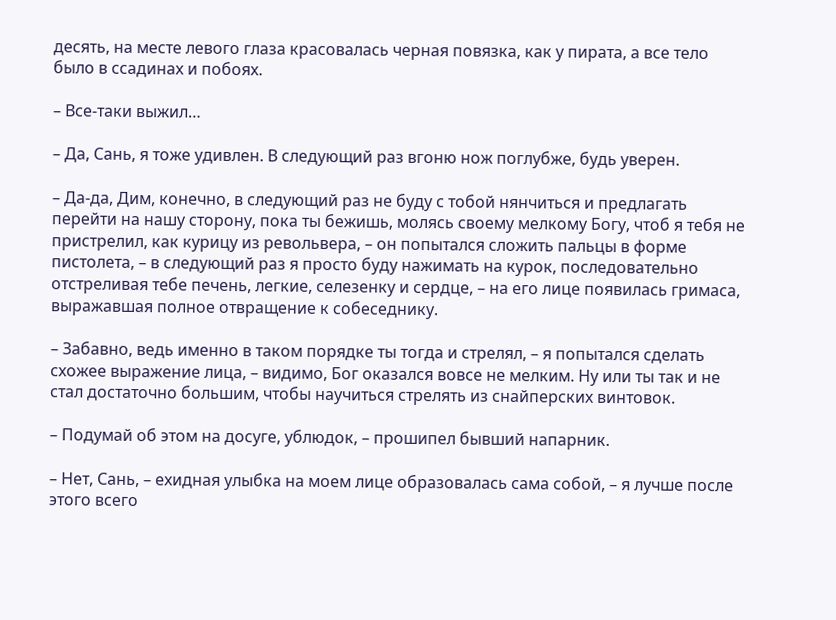десять, на месте левого глаза красовалась черная повязка, как у пирата, а все тело было в ссадинах и побоях.

– Все-таки выжил…

– Да, Сань, я тоже удивлен. В следующий раз вгоню нож поглубже, будь уверен.

– Да-да, Дим, конечно, в следующий раз не буду с тобой нянчиться и предлагать перейти на нашу сторону, пока ты бежишь, молясь своему мелкому Богу, чтоб я тебя не пристрелил, как курицу из револьвера, – он попытался сложить пальцы в форме пистолета, – в следующий раз я просто буду нажимать на курок, последовательно отстреливая тебе печень, легкие, селезенку и сердце, – на его лице появилась гримаса, выражавшая полное отвращение к собеседнику.

– Забавно, ведь именно в таком порядке ты тогда и стрелял, – я попытался сделать схожее выражение лица, – видимо, Бог оказался вовсе не мелким. Ну или ты так и не стал достаточно большим, чтобы научиться стрелять из снайперских винтовок.

– Подумай об этом на досуге, ублюдок, – прошипел бывший напарник.

– Нет, Сань, – ехидная улыбка на моем лице образовалась сама собой, – я лучше после этого всего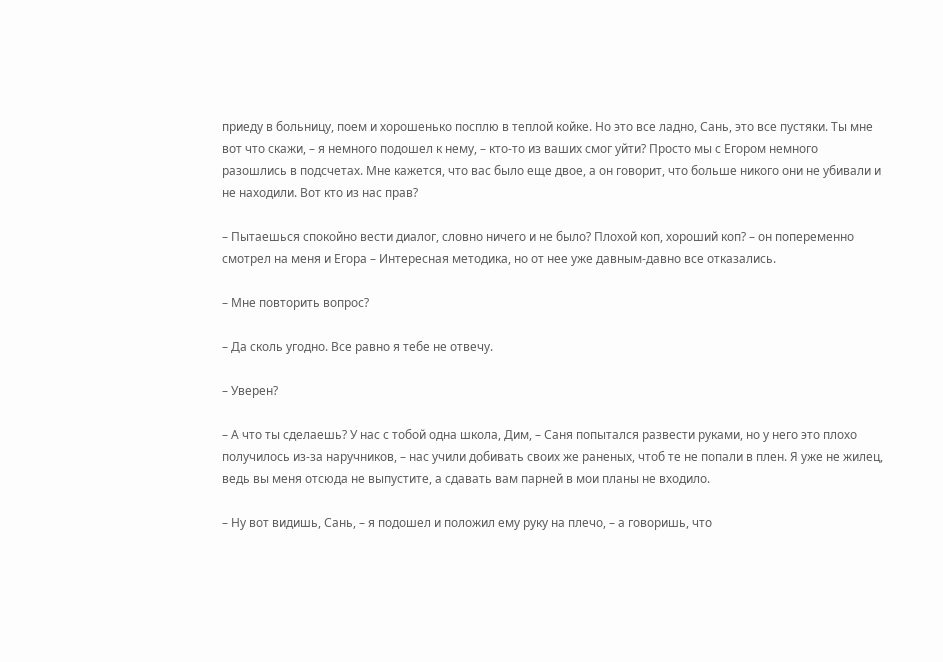приеду в больницу, поем и хорошенько посплю в теплой койке. Но это все ладно, Сань, это все пустяки. Ты мне вот что скажи, – я немного подошел к нему, – кто-то из ваших смог уйти? Просто мы с Егором немного разошлись в подсчетах. Мне кажется, что вас было еще двое, а он говорит, что больше никого они не убивали и не находили. Вот кто из нас прав?

– Пытаешься спокойно вести диалог, словно ничего и не было? Плохой коп, хороший коп? – он попеременно смотрел на меня и Егора – Интересная методика, но от нее уже давным-давно все отказались.

– Мне повторить вопрос?

– Да сколь угодно. Все равно я тебе не отвечу.

– Уверен?

– А что ты сделаешь? У нас с тобой одна школа, Дим, – Саня попытался развести руками, но у него это плохо получилось из-за наручников, – нас учили добивать своих же раненых, чтоб те не попали в плен. Я уже не жилец, ведь вы меня отсюда не выпустите, а сдавать вам парней в мои планы не входило.

– Ну вот видишь, Сань, – я подошел и положил ему руку на плечо, – а говоришь, что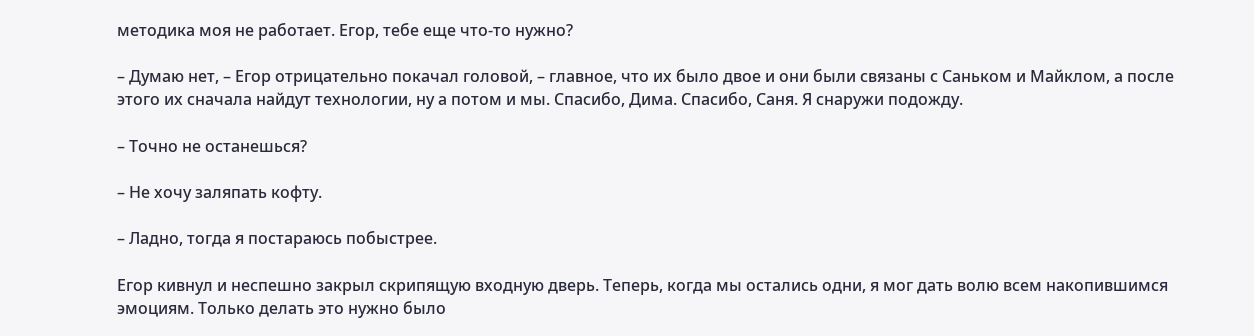методика моя не работает. Егор, тебе еще что-то нужно?

– Думаю нет, – Егор отрицательно покачал головой, – главное, что их было двое и они были связаны с Саньком и Майклом, а после этого их сначала найдут технологии, ну а потом и мы. Спасибо, Дима. Спасибо, Саня. Я снаружи подожду.

– Точно не останешься?

– Не хочу заляпать кофту.

– Ладно, тогда я постараюсь побыстрее.

Егор кивнул и неспешно закрыл скрипящую входную дверь. Теперь, когда мы остались одни, я мог дать волю всем накопившимся эмоциям. Только делать это нужно было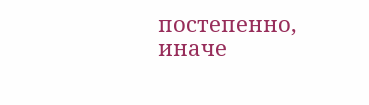постепенно, иначе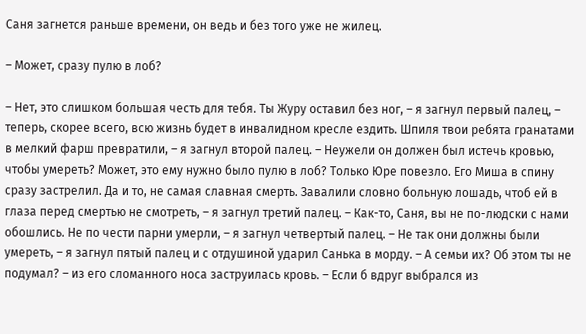Саня загнется раньше времени, он ведь и без того уже не жилец.

– Может, сразу пулю в лоб?

– Нет, это слишком большая честь для тебя. Ты Журу оставил без ног, – я загнул первый палец, – теперь, скорее всего, всю жизнь будет в инвалидном кресле ездить. Шпиля твои ребята гранатами в мелкий фарш превратили, – я загнул второй палец. – Неужели он должен был истечь кровью, чтобы умереть? Может, это ему нужно было пулю в лоб? Только Юре повезло. Его Миша в спину сразу застрелил. Да и то, не самая славная смерть. Завалили словно больную лошадь, чтоб ей в глаза перед смертью не смотреть, – я загнул третий палец. – Как-то, Саня, вы не по-людски с нами обошлись. Не по чести парни умерли, – я загнул четвертый палец. – Не так они должны были умереть, – я загнул пятый палец и с отдушиной ударил Санька в морду. – А семьи их? Об этом ты не подумал? – из его сломанного носа заструилась кровь. – Если б вдруг выбрался из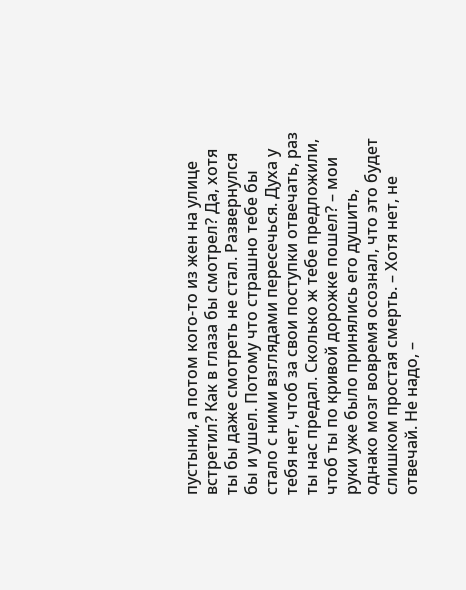пустыни, а потом кого-то из жен на улице встретил? Как в глаза бы смотрел? Да, хотя ты бы даже смотреть не стал. Развернулся бы и ушел. Потому что страшно тебе бы стало с ними взглядами пересечься. Духа у тебя нет, чтоб за свои поступки отвечать, раз ты нас предал. Сколько ж тебе предложили, чтоб ты по кривой дорожке пошел? – мои руки уже было принялись его душить, однако мозг вовремя осознал, что это будет слишком простая смерть. – Хотя нет, не отвечай. Не надо, –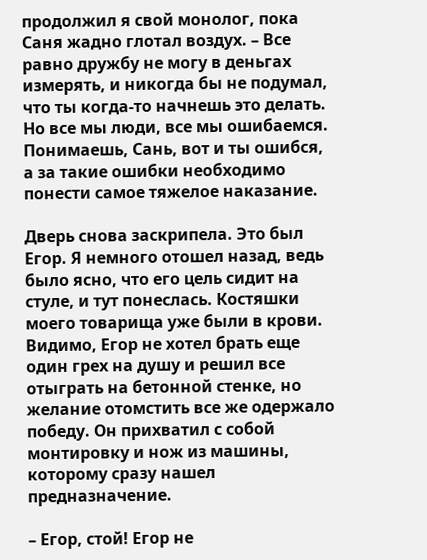продолжил я свой монолог, пока Саня жадно глотал воздух. – Все равно дружбу не могу в деньгах измерять, и никогда бы не подумал, что ты когда-то начнешь это делать. Но все мы люди, все мы ошибаемся. Понимаешь, Сань, вот и ты ошибся, а за такие ошибки необходимо понести самое тяжелое наказание.

Дверь снова заскрипела. Это был Егор. Я немного отошел назад, ведь было ясно, что его цель сидит на стуле, и тут понеслась. Костяшки моего товарища уже были в крови. Видимо, Егор не хотел брать еще один грех на душу и решил все отыграть на бетонной стенке, но желание отомстить все же одержало победу. Он прихватил с собой монтировку и нож из машины, которому сразу нашел предназначение.

– Егор, стой! Егор не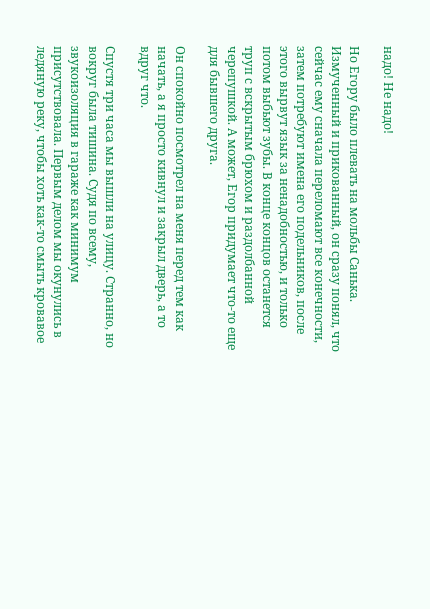надо! Не надо!

Но Егору было плевать на мольбы Санька. Измученный и прикованный, он сразу понял, что сейчас ему сначала переломают все конечности, затем потребуют имена его подельников, после этого вырвут язык за ненадобностью, и только потом выбьют зубы. В конце концов останется труп с вскрытым брюхом и раздолбанной черепушкой. А может, Егор придумает что-то еще для бывшего друга.

Он спокойно посмотрел на меня перед тем как начать, а я просто кивнул и закрыл дверь, а то вдруг что.

Спустя три часа мы вышли на улицу. Странно, но вокруг была тишина. Судя по всему, звукоизоляция в гараже как минимум присутствовала. Первым делом мы окунулись в ледяную реку, чтобы хоть как-то смыть кровавое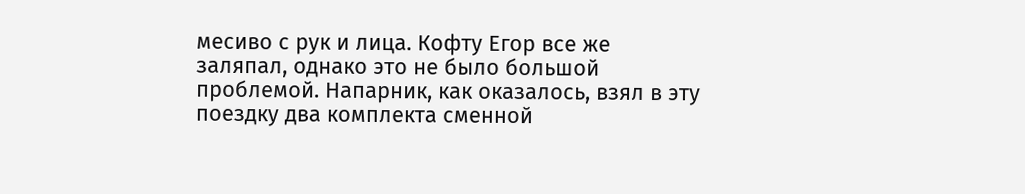месиво с рук и лица. Кофту Егор все же заляпал, однако это не было большой проблемой. Напарник, как оказалось, взял в эту поездку два комплекта сменной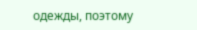одежды, поэтому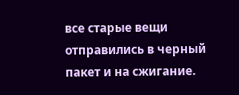все старые вещи отправились в черный пакет и на сжигание.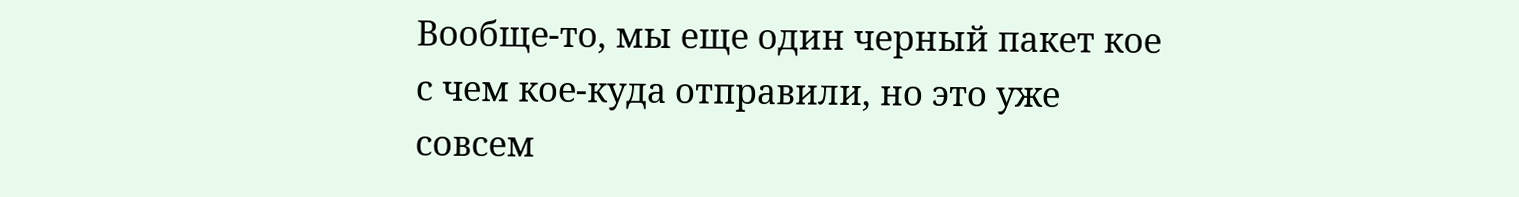Вообще-то, мы еще один черный пакет кое с чем кое-куда отправили, но это уже совсем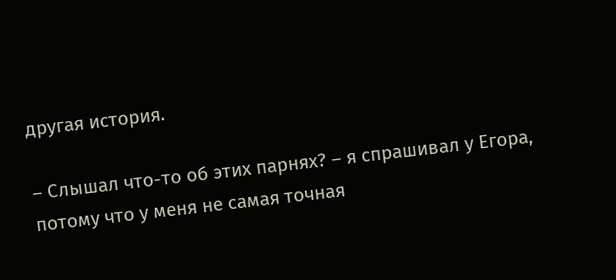другая история.

– Слышал что-то об этих парнях? – я спрашивал у Егора, потому что у меня не самая точная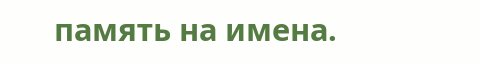память на имена.